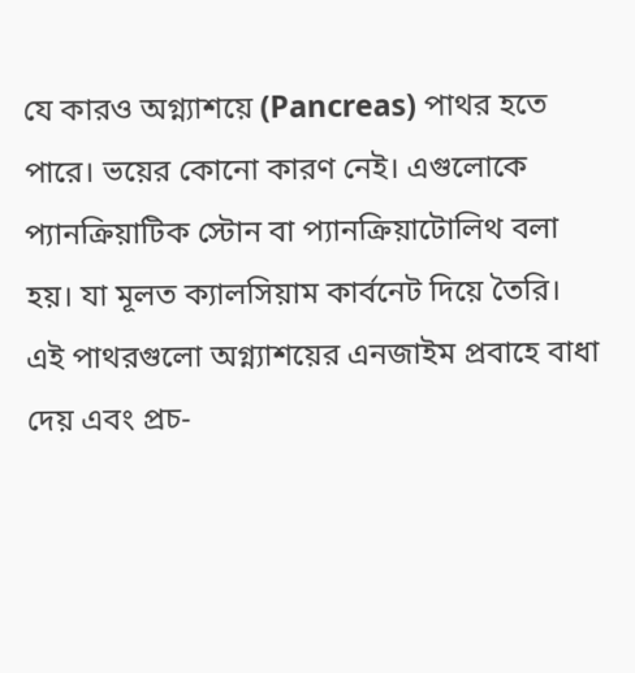যে কারও অগ্ন্যাশয়ে (Pancreas) পাথর হতে পারে। ভয়ের কোনো কারণ নেই। এগুলোকে প্যানক্রিয়াটিক স্টোন বা প্যানক্রিয়াটোলিথ বলা হয়। যা মূলত ক্যালসিয়াম কার্বনেট দিয়ে তৈরি। এই পাথরগুলো অগ্ন্যাশয়ের এনজাইম প্রবাহে বাধা দেয় এবং প্রচ-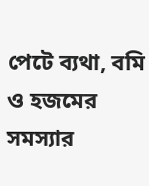পেটে ব্যথা, বমি ও হজমের সমস্যার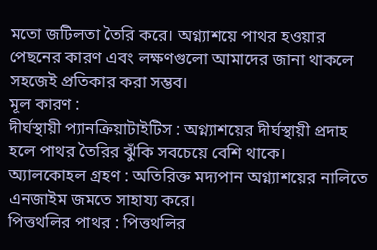মতো জটিলতা তৈরি করে। অগ্ন্যাশয়ে পাথর হওয়ার পেছনের কারণ এবং লক্ষণগুলো আমাদের জানা থাকলে সহজেই প্রতিকার করা সম্ভব।
মূল কারণ :
দীর্ঘস্থায়ী প্যানক্রিয়াটাইটিস : অগ্ন্যাশয়ের দীর্ঘস্থায়ী প্রদাহ হলে পাথর তৈরির ঝুঁকি সবচেয়ে বেশি থাকে।
অ্যালকোহল গ্রহণ : অতিরিক্ত মদ্যপান অগ্ন্যাশয়ের নালিতে এনজাইম জমতে সাহায্য করে।
পিত্তথলির পাথর : পিত্তথলির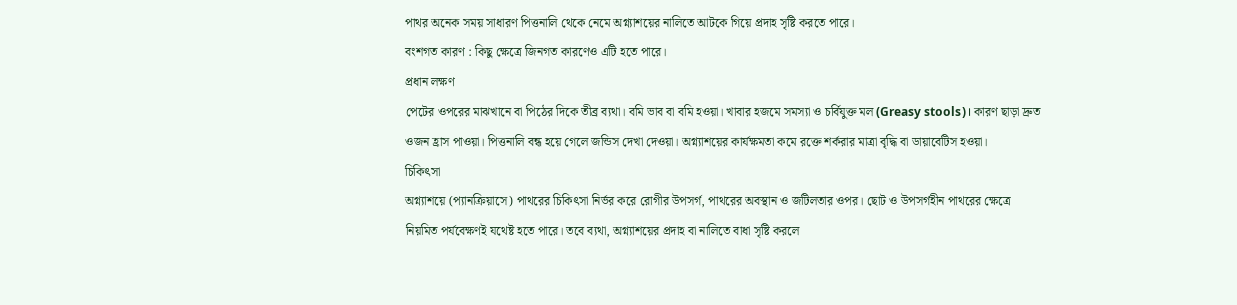পাথর অনেক সময় সাধারণ পিত্তনালি থেকে নেমে অগ্ন্যাশয়ের নালিতে আটকে গিয়ে প্রদাহ সৃষ্টি করতে পারে।
বংশগত কারণ : কিছু ক্ষেত্রে জিনগত কারণেও এটি হতে পারে।
প্রধান লক্ষণ
পেটের ওপরের মাঝখানে বা পিঠের দিকে তীব্র ব্যথা। বমি ভাব বা বমি হওয়া। খাবার হজমে সমস্যা ও চর্বিযুক্ত মল (Greasy stools)। কারণ ছাড়া দ্রুত ওজন হ্রাস পাওয়া। পিত্তনালি বন্ধ হয়ে গেলে জন্ডিস দেখা দেওয়া। অগ্ন্যাশয়ের কার্যক্ষমতা কমে রক্তে শর্করার মাত্রা বৃদ্ধি বা ডায়াবেটিস হওয়া।
চিকিৎসা
অগ্ন্যাশয়ে (প্যানক্রিয়াসে) পাথরের চিকিৎসা নির্ভর করে রোগীর উপসর্গ, পাথরের অবস্থান ও জটিলতার ওপর। ছোট ও উপসর্গহীন পাথরের ক্ষেত্রে নিয়মিত পর্যবেক্ষণই যথেষ্ট হতে পারে। তবে ব্যথা, অগ্ন্যাশয়ের প্রদাহ বা নালিতে বাধা সৃষ্টি করলে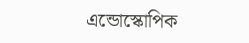এন্ডোস্কোপিক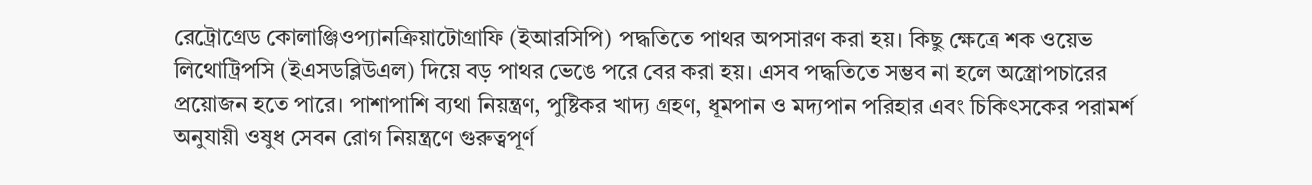রেট্রোগ্রেড কোলাঞ্জিওপ্যানক্রিয়াটোগ্রাফি (ইআরসিপি) পদ্ধতিতে পাথর অপসারণ করা হয়। কিছু ক্ষেত্রে শক ওয়েভ লিথোট্রিপসি (ইএসডব্লিউএল) দিয়ে বড় পাথর ভেঙে পরে বের করা হয়। এসব পদ্ধতিতে সম্ভব না হলে অস্ত্রোপচারের প্রয়োজন হতে পারে। পাশাপাশি ব্যথা নিয়ন্ত্রণ, পুষ্টিকর খাদ্য গ্রহণ, ধূমপান ও মদ্যপান পরিহার এবং চিকিৎসকের পরামর্শ অনুযায়ী ওষুধ সেবন রোগ নিয়ন্ত্রণে গুরুত্বপূর্ণ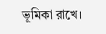ভূমিকা রাখে।